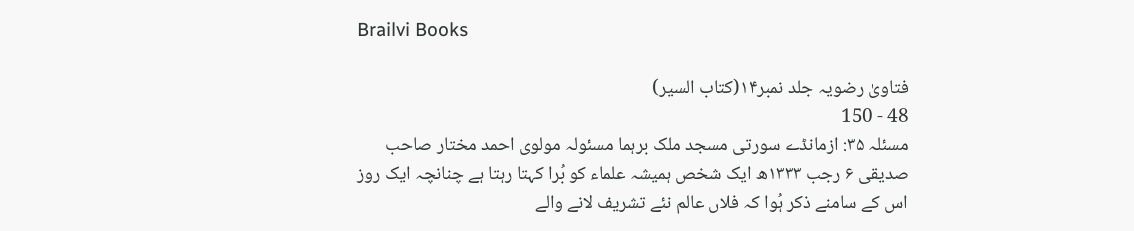Brailvi Books

فتاویٰ رضویہ جلد نمبر۱۴(کتاب السیر)
48 - 150
مسئلہ ۳۵: ازمانڈے سورتی مسجد ملک برہما مسئولہ مولوی احمد مختار صاحب صدیقی ۶ رجب ۱۳۳۳ھ ایک شخص ہمیشہ علماء کو بُرا کہتا رہتا ہے چنانچہ ایک روز اس کے سامنے ذکر ہُوا کہ فلاں عالم نئے تشریف لانے والے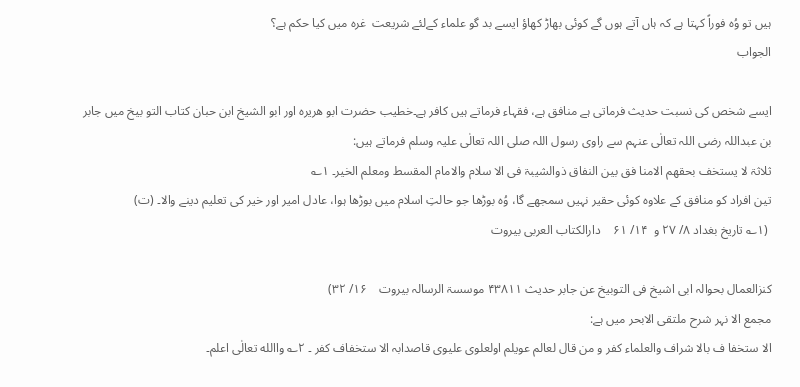ہیں تو وُہ فوراً کہتا ہے کہ ہاں آتے ہوں گے کوئی بھاڑ کھاؤ ایسے بد گو علماء کےلئے شریعت  غرہ میں کیا حکم ہے؟
الجواب

ایسے شخص کی نسبت حدیث فرماتی ہے منافق ہے، فقہاء فرماتے ہیں کافر ہے۔خطیب حضرت ابو ھریرہ اور ابو الشیخ ابن حبان کتاب التو بیخ میں جابر بن عبداللہ رضی اللہ تعالٰی عنہم سے راوی رسول اللہ صلی اللہ تعالٰی علیہ وسلم فرماتے ہیں:
ثلاثۃ لا یستخف بحقھم الامنا فق بین النفاق ذوالشیبۃ فی الا سلام والامام المقسط ومعلم الخیر۔ ۱؎
تین افراد کو منافق کے علاوہ کوئی حقیر نہیں سمجھے گا، وُہ بوڑھا جو حالتِ اسلام میں بوڑھا ہوا، عادل امیر اور خیر کی تعلیم دینے والا۔ (ت)
 (۱؎ تاریخ بغداد ۸/ ۲۷ و  ۱۴/ ۶۱    دارالکتاب العربی بیروت

کنزالعمال بحوالہ ابی اشیخ فی التوبیخ عن جابر حدیث ۴۳۸۱۱ موسسۃ الرسالہ بیروت    ۱۶/ ۳۲)
مجمع الا نہر شرح ملتقی الابحر میں ہے:
الا ستخفا ف بالا شراف والعلماء کفر و من قال لعالم عویلم اولعلوی علیوی قاصدابہ الا ستخفاف کفر ۔ ۲؎ واالله تعالٰی اعلم۔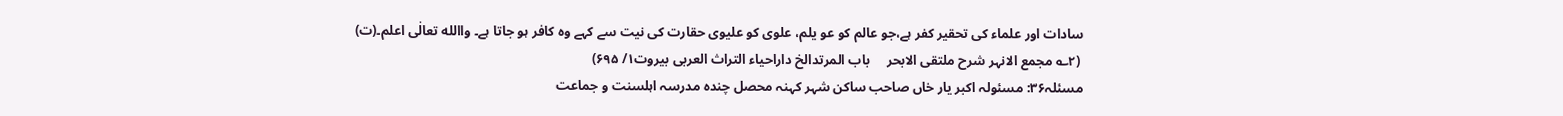سادات اور علماء کی تحقیر کفر ہے،جو عالم کو عو یلم، علوی کو علیوی حقارت کی نیت سے کہے وہ کافر ہو جاتا ہے۔ واالله تعالٰی اعلم۔(ت)
 (۲؎ مجمع الانہر شرح ملتقی الابحر     باب المرتدالخ داراحیاء التراث العربی بیروت۱/ ۶۹۵)
مسئلہ۳۶: مسئولہ اکبر یار خاں صاحب ساکن شہر کہنہ محصل چندہ مدرسہ اہلسنت و جماعت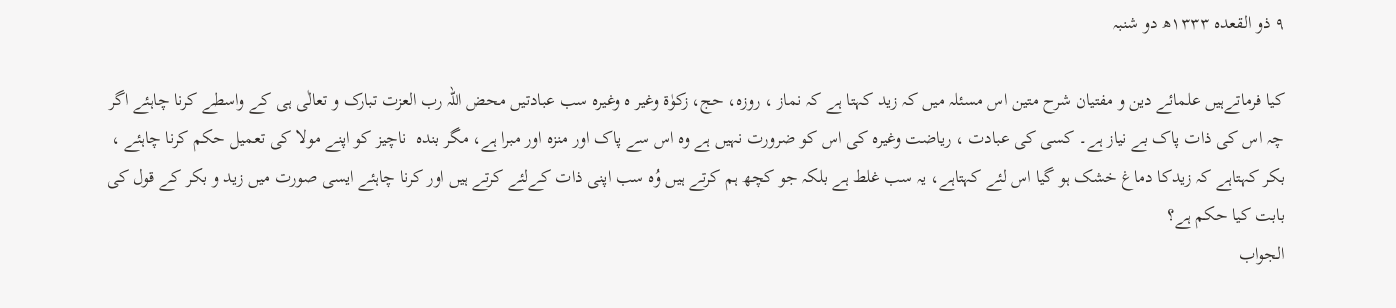۹ ذو القعدہ ۱۳۳۳ھ دو شنبہ

کیا فرماتےہیں علمائے دین و مفتیان شرح متین اس مسئلہ میں کہ زید کہتا ہے کہ نماز ، روزہ، حج، زکوٰۃ وغیر ہ وغیرہ سب عبادتیں محض اللہ رب العزت تبارک و تعالٰی ہی کے واسطے کرنا چاہئے اگر چہ اس کی ذات پاک بے نیاز ہے۔ کسی کی عبادت ، ریاضت وغیرہ کی اس کو ضرورت نہیں ہے وہ اس سے پاک اور منزہ اور مبرا ہے، مگر بندہ  ناچیز کو اپنے مولا کی تعمیل حکم کرنا چاہئے ، بکر کہتاہے کہ زیدکا دماغ خشک ہو گیا اس لئے کہتاہے، یہ سب غلط ہے بلکہ جو کچھ ہم کرتے ہیں وُہ سب اپنی ذات کےلئے کرتے ہیں اور کرنا چاہئے ایسی صورت میں زید و بکر کے قول کی بابت کیا حکم ہے؟
الجواب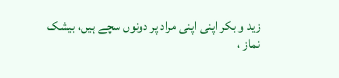زید و بکر اپنی اپنی مراد پر دونوں سچے ہیں، بیشک نماز ،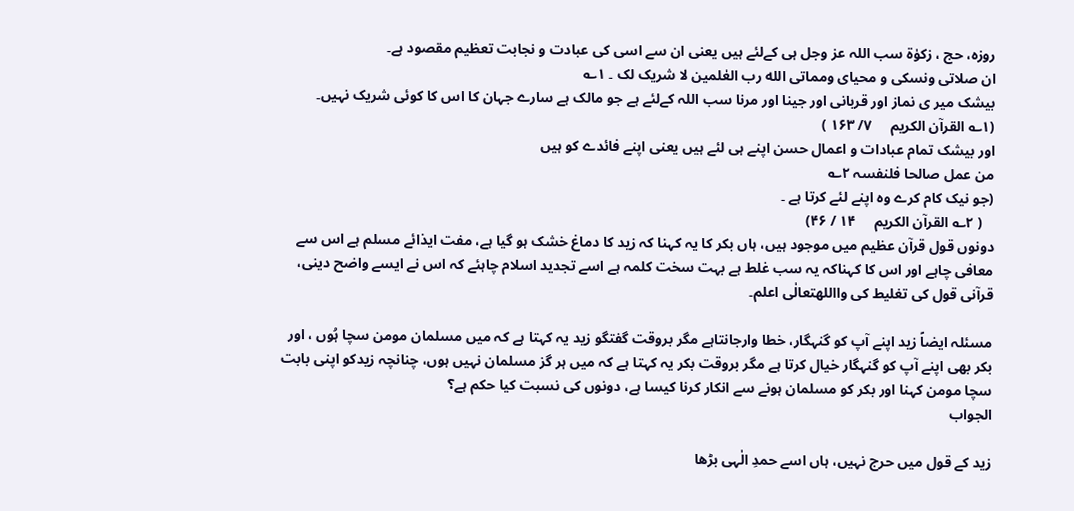روزہ، حج ، زکوٰۃ سب اللہ عز وجل ہی کےلئے ہیں یعنی ان سے اسی کی عبادت و نجابت تعظیم مقصود ہے۔
ان صلاتی ونسکی و محیای ومماتی الله رب العٰلمین لا شریک لک ۔ ۱؎
بیشک میر ی نماز اور قربانی اور جینا اور مرنا سب اللہ کےلئے ہے جو مالک ہے سارے جہان کا اس کا کوئی شریک نہیں۔
(۱؎ القرآن الکریم     ۷/ ۱۶۳ )
اور بیشک تمام عبادات و اعمال حسن اپنے ہی لئے ہیں یعنی اپنے فائدے کو ہیں
من عمل صالحا فلنفسہ ۲؎
(جو نیک کام کرے وہ اپنے لئے کرتا ہے ۔
   ( ۲؎ القرآن الکریم     ۱۴ / ۴۶)
دونوں قول قرآن عظیم میں موجود ہیں، ہاں بکر کا یہ کہنا کہ زید کا دماغ خشک ہو گیا ہے، مفت ایذائے مسلم ہے اس سے معافی چاہے اور اس کا کہناکہ یہ سب غلط ہے بہت سخت کلمہ ہے اسے تجدید اسلام چاہئے کہ اس نے ایسے واضح دینی، قرآنی قول کی تغلیط کی وااللهتعالٰی اعلم۔

مسئلہ ایضاً زید اپنے آپ کو گنہگار، خطا وارجانتاہے مگر بروقت گفتگو زید یہ کہتا ہے کہ میں مسلمان مومن سچا ہُوں ، اور بکر بھی اپنے آپ کو گنہگار خیال کرتا ہے مگر بروقت بکر یہ کہتا ہے کہ میں ہر گز مسلمان نہیں ہوں، چنانچہ زیدکو اپنی بابت سچا مومن کہنا اور بکر کو مسلمان ہونے سے انکار کرنا کیسا ہے، دونوں کی نسبت کیا حکم ہے؟
الجواب

زید کے قول میں حرج نہیں، ہاں اسے حمدِ الٰہی بڑھا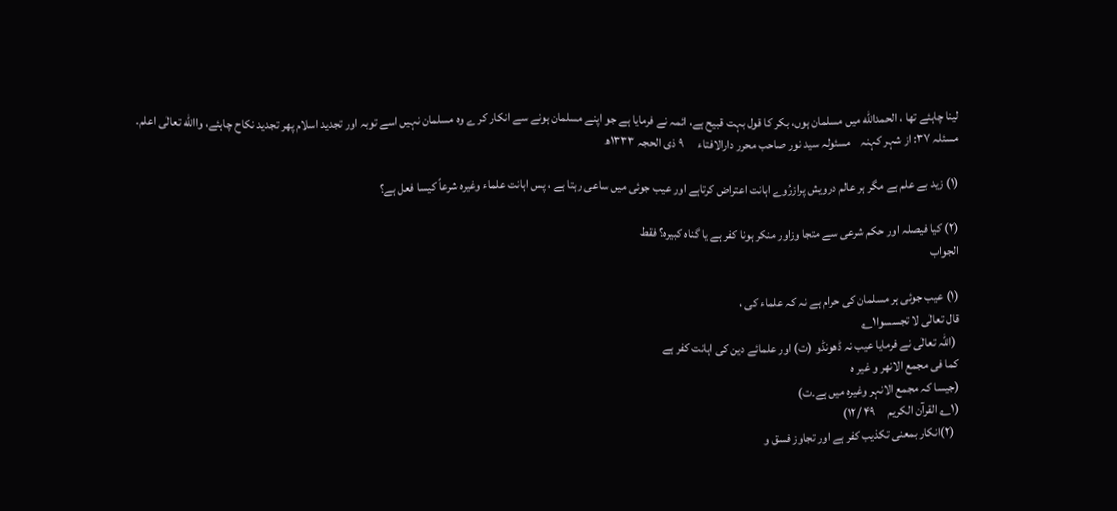لینا چاہئے تھا ، الحمدالله میں مسلمان ہوں، بکر کا قول بہت قبیح ہے، ائمہ نے فرمایا ہے جو اپنے مسلمان ہونے سے انکار کر ے وہ مسلمان نہیں اسے توبہ اور تجدید اسلام پھر تجدید نکاح چاہئے، واالله تعالٰی اعلم۔
مسئلہ ۳۷: از شہر کہنہ    مسئولہ سید نور صاحب محرر دارالافتاء      ۹ ذی الحجہ ۱۳۳۳ھ

(۱) زید بے علم ہے مگر ہر عالم درویش پرازرُوے اہانت اعتراض کرتاہے اور عیب جوئی میں ساعی رہتا ہے ، پس اہانت علماء وغیرہ شرعاً کیسا فعل ہے؟

(۲) کیا فیصلہ اور حکم شرعی سے متجا وزاور منکر ہونا کفر ہے یا گناہ کبیرہ؟ فقط
الجواب

(۱) عیب جوئی ہر مسلمان کی حرام ہے نہ کہ علماء کی ،
قال تعالٰی لا تجسسوا۱؎
 (اللہ تعالٰی نے فرمایا عیب نہ ڈھونڈو (ت) اور علمائے دین کی اہانت کفر ہے
کما فی مجمع الانھر و غیر ہ
(جیسا کہ مجمع الانہر وغیرہ میں ہے۔ت)
(۱؎ القرآن الکریم     ۴۹ /۱۲)
  (۲)انکار بمعنی تکذیب کفر ہے اور تجاوز فسق و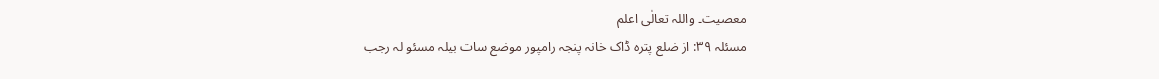معصیت۔ واللہ تعالٰی اعلم
مسئلہ ۳۹: از ضلع پترہ ڈاک خانہ پنجہ رامپور موضع سات بیلہ مسئو لہ رجب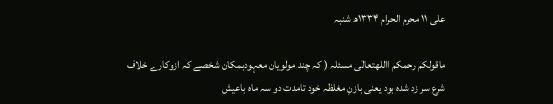علی ۱۱ محرم الحرام ۱۳۳۴ھ شنبہ

ماقولکم رحمکم االلهتعالٰی مسئلہ ( کہ چند مولویان معہودبمکان شخصے کہ ازوکارے خلاف شرع سر زد شدہ بود یعنی بازنِ مغلظہ خود تامدت دو سہ ماہ باعیش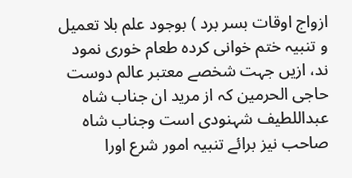ازواج اوقات بسر برد ) بوجود علم بلا تعمیل و تنبیہ ختم خوانی کردہ طعام خوری نمود ند، ازیں جہت شخصے معتبر عالم دوست حاجی الحرمین کہ از مرید ان جناب شاہ عبداللطیف شہنودی است وجناب شاہ صاحب نیز برائے تنبیہ امور شرع اورا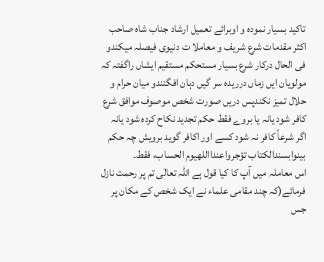تاکید بسیار نمودہ و اوبرائے تعمیل ارشاد جناب شاہ صاحب اکثر مقدمات شرع شریف و معاملا ت دنیوی فیصلہ میکندو فی الحال درکار شرع بسیار مستحکم مستقیم ایشاں راگفتہ کہ مولویان ایں زماں درریدہ سر گیں دہان افگنندو میان حرام و حلال تمیز نکندپس دریں صورت شخص موصوف موافق شرع کافر شود یانہ یا بروے فقط حکم تجدید نکاح کردہ شود یانہ اگر شرعاً کافر نہ شود کسے اور اکافر گوید برویش چہ حکم بینوابسندالکتاب تؤجرواعندااللهیوم الحساب، فقط۔
اس معاملہ میں آپ کا کیا قول ہے اللہ تعالٰی تم پر رحمت نازل فرمائے(کہ چند مقامی علماء نے ایک شخص کے مکان پر جس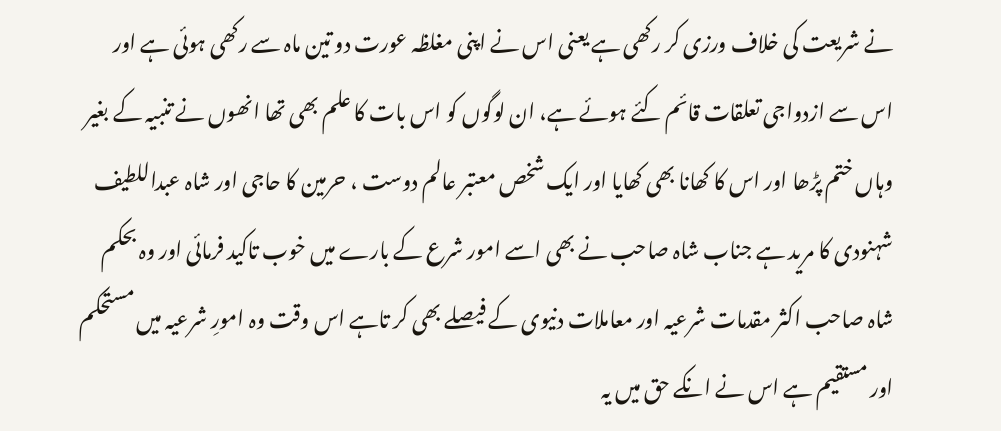نے شریعت کی خلاف ورزی کر رکھی ہے یعنی اس نے اپنی مغلظہ عورت دو تین ماہ سے رکھی ہوئی ہے اور اس سے ازدواجی تعلقات قائم کئے ہوئے ہے، ان لوگوں کو اس بات کا علم بھی تھا انھوں نے تنبیہ کے بغیر وہاں ختم پڑھا اور اس کا کھانا بھی کھایا اور ایک شخص معتبر عالم دوست ، حرمین کا حاجی اور شاہ عبداللطیف شہنودی کا مرید ہے جناب شاہ صاحب نے بھی اسے امور شرع کے بارے میں خوب تاکید فرمائی اور وہ بحکم شاہ صاحب اکثر مقدمات شرعیہ اور معاملات دنیوی کے فیصلے بھی کر تاہے اس وقت وہ امورِ شرعیہ میں مستحکم اور مستقیم ہے اس نے انکے حق میں یہ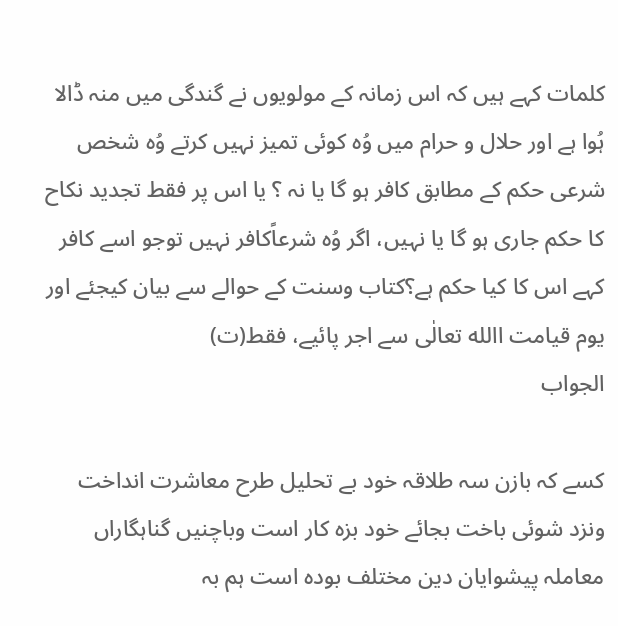کلمات کہے ہیں کہ اس زمانہ کے مولویوں نے گندگی میں منہ ڈالا ہُوا ہے اور حلال و حرام میں وُہ کوئی تمیز نہیں کرتے وُہ شخص شرعی حکم کے مطابق کافر ہو گا یا نہ ؟ یا اس پر فقط تجدید نکاح کا حکم جاری ہو گا یا نہیں، اگر وُہ شرعاًکافر نہیں توجو اسے کافر کہے اس کا کیا حکم ہے؟کتاب وسنت کے حوالے سے بیان کیجئے اور یوم قیامت االله تعالٰی سے اجر پائیے، فقط(ت)
الجواب

کسے کہ بازن سہ طلاقہ خود بے تحلیل طرح معاشرت انداخت ونزد شوئی باخت بجائے خود بزہ کار است وباچنیں گناہگاراں معاملہ پیشوایان دین مختلف بودہ است ہم بہ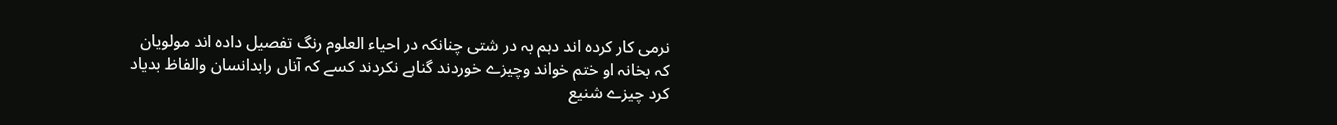نرمی کار کردہ اند دہم بہ در شتی چنانکہ در احیاء العلوم رنگ تفصیل دادہ اند مولویان کہ بخانہ او ختم خواند وچیزے خوردند گناہے نکردند کسے کہ آناں رابدانسان والفاظ بدیاد کرد چیزے شنیع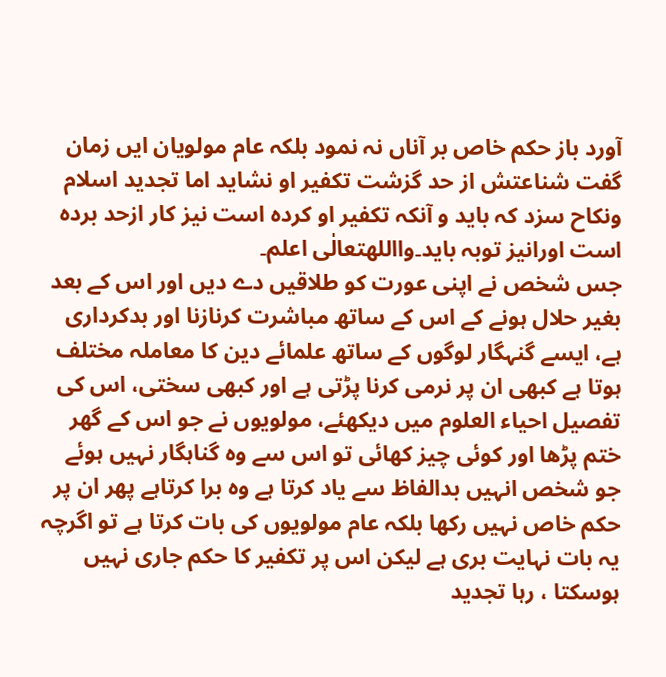آورد باز حکم خاص بر آناں نہ نمود بلکہ عام مولویان ایں زمان گفت شناعتش از حد گزشت تکفیر او نشاید اما تجدید اسلام ونکاح سزد کہ باید و آنکہ تکفیر او کردہ است نیز کار ازحد بردہ است اورانیز توبہ باید۔وااللهتعالٰی اعلم۔
جس شخص نے اپنی عورت کو طلاقیں دے دیں اور اس کے بعد بغیر حلال ہونے کے اس کے ساتھ مباشرت کرنازنا اور بدکرداری ہے، ایسے گنہگار لوگوں کے ساتھ علمائے دین کا معاملہ مختلف ہوتا ہے کبھی ان پر نرمی کرنا پڑتی ہے اور کبھی سختی، اس کی تفصیل احیاء العلوم میں دیکھئے، مولویوں نے جو اس کے گھر ختم پڑھا اور کوئی چیز کھائی تو اس سے وہ گناہگار نہیں ہوئے جو شخص انہیں بدالفاظ سے یاد کرتا ہے وہ برا کرتاہے پھر ان پر حکم خاص نہیں رکھا بلکہ عام مولویوں کی بات کرتا ہے تو اگرچہ یہ بات نہایت بری ہے لیکن اس پر تکفیر کا حکم جاری نہیں ہوسکتا ، رہا تجدید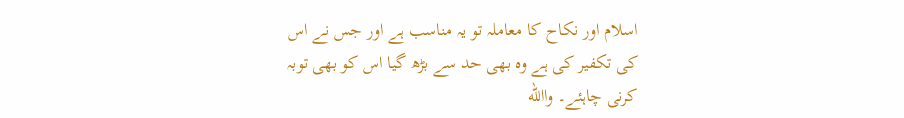اسلام اور نکاح کا معاملہ تو یہ مناسب ہے اور جس نے اس کی تکفیر کی ہے وہ بھی حد سے بڑھ گیا اس کو بھی توبہ کرنی چاہئے۔ واالله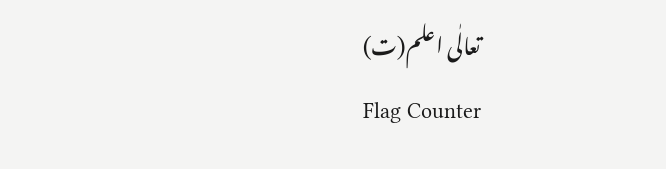تعالٰی اعلم(ت)
Flag Counter